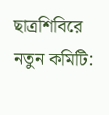ছাত্রশিবিরে নতুন কমিটি: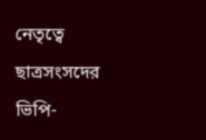নেতৃত্বে ছাত্রসংসদের ভিপি-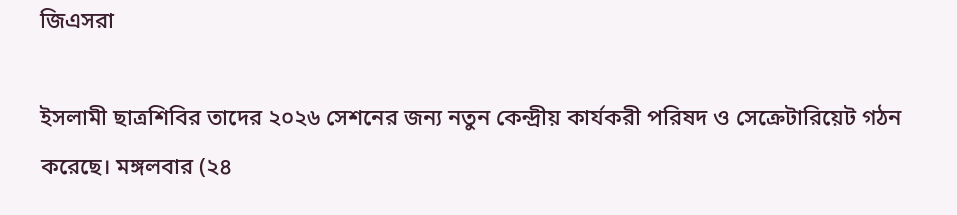জিএসরা

ইসলামী ছাত্রশিবির তাদের ২০২৬ সেশনের জন্য নতুন কেন্দ্রীয় কার্যকরী পরিষদ ও সেক্রেটারিয়েট গঠন করেছে। মঙ্গলবার (২৪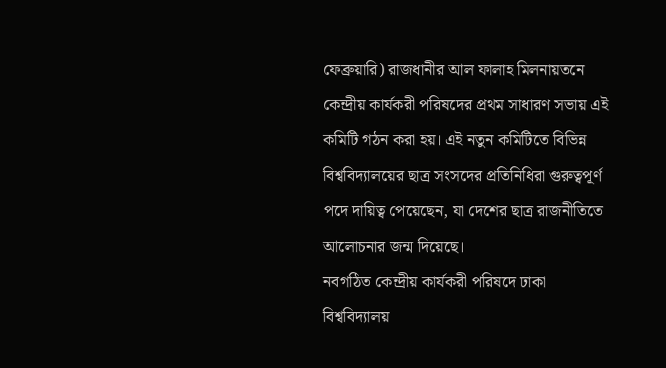ফেব্রুয়ারি) রাজধানীর আল ফালাহ মিলনায়তনে কেন্দ্রীয় কার্যকরী পরিষদের প্রথম সাধারণ সভায় এই কমিটি গঠন করা হয়। এই নতুন কমিটিতে বিভিন্ন বিশ্ববিদ্যালয়ের ছাত্র সংসদের প্রতিনিধিরা গুরুত্বপূর্ণ পদে দায়িত্ব পেয়েছেন, যা দেশের ছাত্র রাজনীতিতে আলোচনার জন্ম দিয়েছে।
নবগঠিত কেন্দ্রীয় কার্যকরী পরিষদে ঢাকা বিশ্ববিদ্যালয়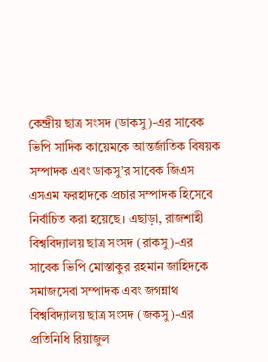কেন্দ্রীয় ছাত্র সংসদ (ডাকসু)-এর সাবেক ভিপি সাদিক কায়েমকে আন্তর্জাতিক বিষয়ক সম্পাদক এবং ডাকসু’র সাবেক জিএস এসএম ফরহাদকে প্রচার সম্পাদক হিসেবে নির্বাচিত করা হয়েছে। এছাড়া, রাজশাহী বিশ্ববিদ্যালয় ছাত্র সংসদ (রাকসু)-এর সাবেক ভিপি মোস্তাকুর রহমান জাহিদকে সমাজসেবা সম্পাদক এবং জগন্নাথ বিশ্ববিদ্যালয় ছাত্র সংসদ (জকসু)-এর প্রতিনিধি রিয়াজুল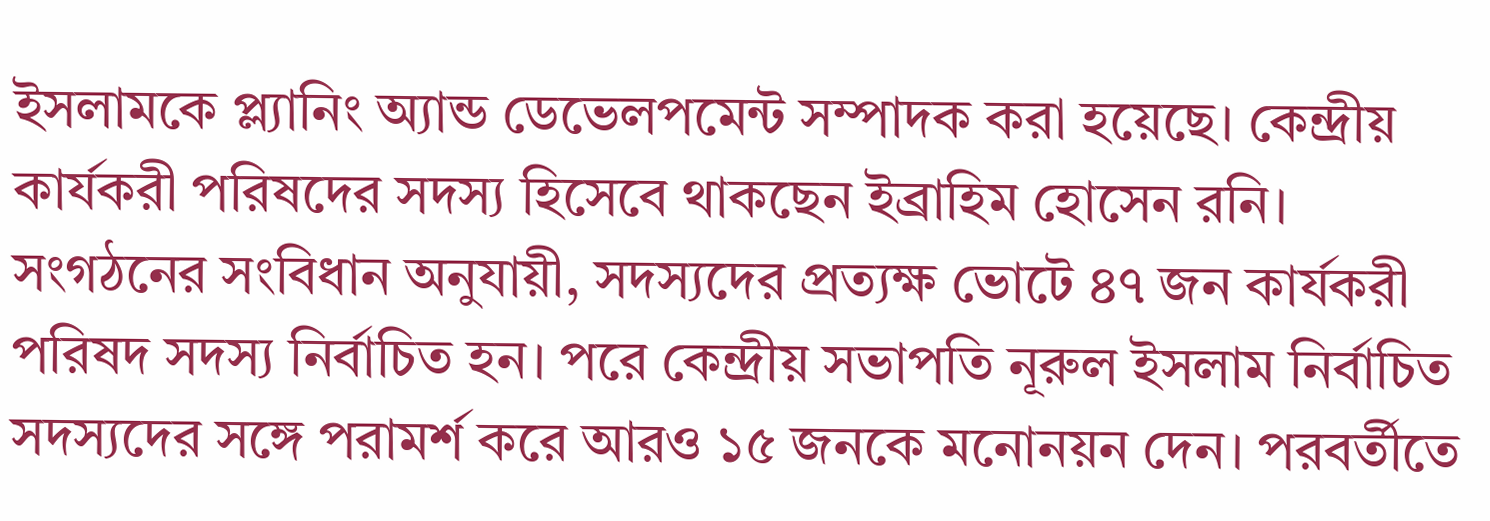ইসলামকে প্ল্যানিং অ্যান্ড ডেভেলপমেন্ট সম্পাদক করা হয়েছে। কেন্দ্রীয় কার্যকরী পরিষদের সদস্য হিসেবে থাকছেন ইব্রাহিম হোসেন রনি।
সংগঠনের সংবিধান অনুযায়ী, সদস্যদের প্রত্যক্ষ ভোটে ৪৭ জন কার্যকরী পরিষদ সদস্য নির্বাচিত হন। পরে কেন্দ্রীয় সভাপতি নূরুল ইসলাম নির্বাচিত সদস্যদের সঙ্গে পরামর্শ করে আরও ১৫ জনকে মনোনয়ন দেন। পরবর্তীতে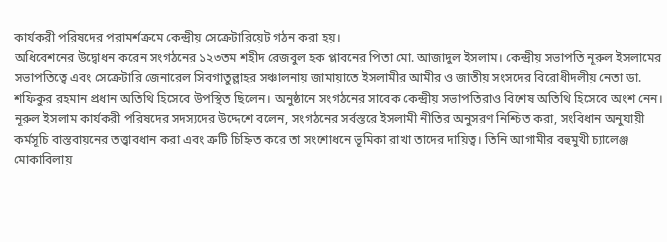কার্যকরী পরিষদের পরামর্শক্রমে কেন্দ্রীয় সেক্রেটারিয়েট গঠন করা হয়।
অধিবেশনের উদ্বোধন করেন সংগঠনের ১২৩তম শহীদ রেজবুল হক প্লাবনের পিতা মো. আজাদুল ইসলাম। কেন্দ্রীয় সভাপতি নূরুল ইসলামের সভাপতিত্বে এবং সেক্রেটারি জেনারেল সিবগাতুল্লাহর সঞ্চালনায় জামায়াতে ইসলামীর আমীর ও জাতীয় সংসদের বিরোধীদলীয় নেতা ডা. শফিকুর রহমান প্রধান অতিথি হিসেবে উপস্থিত ছিলেন। অনুষ্ঠানে সংগঠনের সাবেক কেন্দ্রীয় সভাপতিরাও বিশেষ অতিথি হিসেবে অংশ নেন।
নূরুল ইসলাম কার্যকরী পরিষদের সদস্যদের উদ্দেশে বলেন, সংগঠনের সর্বস্তরে ইসলামী নীতির অনুসরণ নিশ্চিত করা, সংবিধান অনুযায়ী কর্মসূচি বাস্তবায়নের তত্ত্বাবধান করা এবং ত্রুটি চিহ্নিত করে তা সংশোধনে ভূমিকা রাখা তাদের দায়িত্ব। তিনি আগামীর বহুমুখী চ্যালেঞ্জ মোকাবিলায়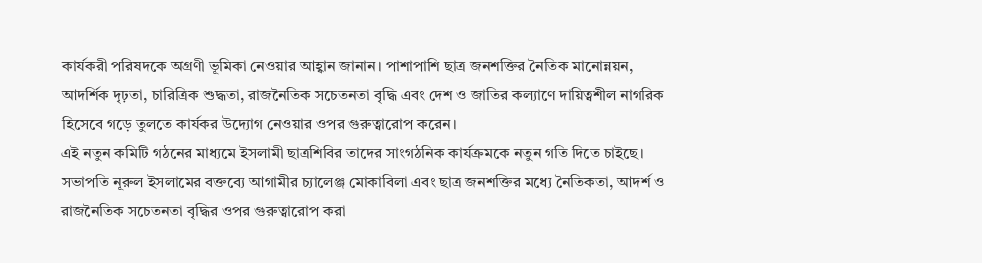কার্যকরী পরিষদকে অগ্রণী ভূমিকা নেওয়ার আহ্বান জানান। পাশাপাশি ছাত্র জনশক্তির নৈতিক মানোন্নয়ন, আদর্শিক দৃঢ়তা, চারিত্রিক শুদ্ধতা, রাজনৈতিক সচেতনতা বৃদ্ধি এবং দেশ ও জাতির কল্যাণে দায়িত্বশীল নাগরিক হিসেবে গড়ে তুলতে কার্যকর উদ্যোগ নেওয়ার ওপর গুরুত্বারোপ করেন।
এই নতুন কমিটি গঠনের মাধ্যমে ইসলামী ছাত্রশিবির তাদের সাংগঠনিক কার্যক্রমকে নতুন গতি দিতে চাইছে। সভাপতি নূরুল ইসলামের বক্তব্যে আগামীর চ্যালেঞ্জ মোকাবিলা এবং ছাত্র জনশক্তির মধ্যে নৈতিকতা, আদর্শ ও রাজনৈতিক সচেতনতা বৃদ্ধির ওপর গুরুত্বারোপ করা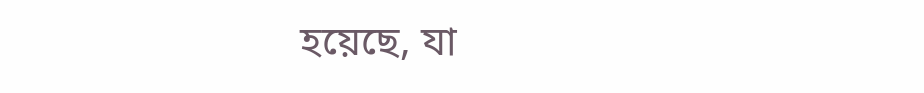হয়েছে, যা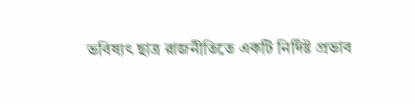ভবিষ্যৎ ছাত্র রাজনীতিতে একটি নির্দিষ্ট প্রভাব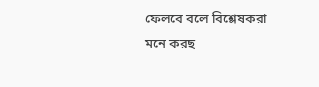ফেলবে বলে বিশ্লেষকরা মনে করছ